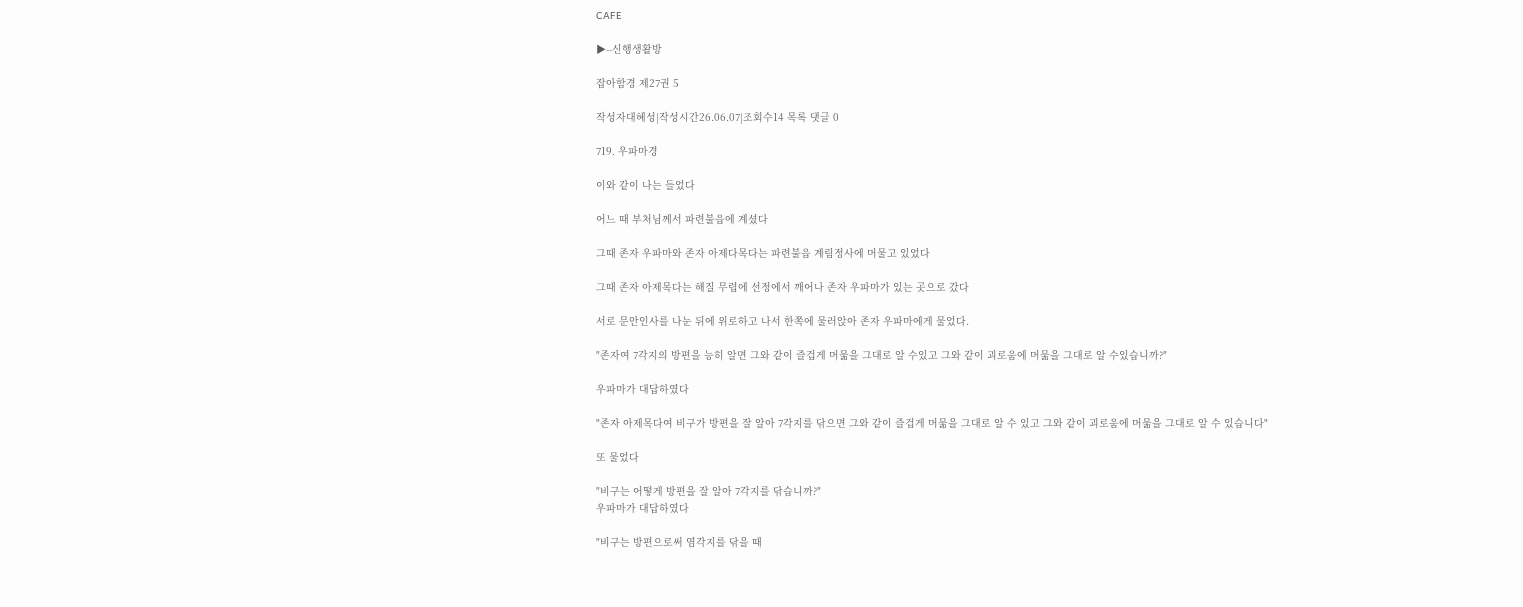CAFE

▶--신행생활방

잡아함경 제27권 5

작성자대혜성|작성시간26.06.07|조회수14 목록 댓글 0

719. 우파마경

이와 같이 나는 들었다

어느 때 부처님께서 파련불읍에 계셨다

그때 존자 우파마와 존자 아제다목다는 파련불읍 계림정사에 머물고 있었다

그때 존자 아제목다는 해질 무렵에 선정에서 깨어나 존자 우파마가 있는 곳으로 갔다

서로 문안인사를 나눈 뒤에 위로하고 나서 한쪽에 물러앉아 존자 우파마에게 물었다.

"존자여 7각지의 방편을 능히 알면 그와 같이 즐겁게 머묾을 그대로 알 수있고 그와 같이 괴로움에 머묾을 그대로 알 수있습니까?"

우파마가 대답하였다

"존자 아제목다여 비구가 방편을 잘 알아 7각지를 닦으면 그와 같이 즐겁게 머묾을 그대로 알 수 있고 그와 같이 괴로움에 머묾을 그대로 알 수 있습니다"

또 물었다

"비구는 어떻게 방편을 잘 알아 7각지를 닦습니까?"
우파마가 대답하였다

"비구는 방편으로써 염각지를 닦을 때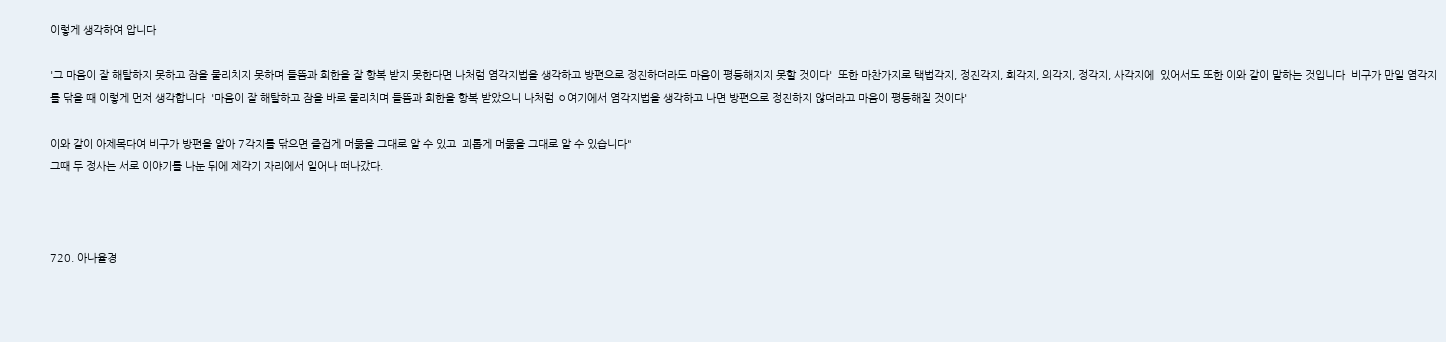이렇게 생각하여 압니다

'그 마음이 잘 해탈하지 못하고 잠을 물리치지 못하며 들뜸과 회한을 잘 항복 받지 못한다면 나처럼 염각지법을 생각하고 방편으로 정진하더라도 마음이 평등해지지 못할 것이다'  또한 마찬가지로 택법각지, 정진각지, 희각지, 의각지, 정각지, 사각지에  있어서도 또한 이와 같이 말하는 것입니다  비구가 만일 염각지를 닦을 때 이렇게 먼저 생각합니다  '마음이 잘 해탈하고 잠을 바로 물리치며 들뜸과 회한을 항복 받았으니 나처럼 ㅇ여기에서 염각지법을 생각하고 나면 방편으로 정진하지 않더라고 마음이 평등해질 것이다'

이와 같이 아제목다여 비구가 방편을 알아 7각지를 닦으면 즐겁게 머묾을 그대로 알 수 있고  괴롭게 머묾을 그대로 알 수 있습니다"
그때 두 정사는 서로 이야기를 나눈 뒤에 제각기 자리에서 일어나 떠나갔다.



720. 아나율경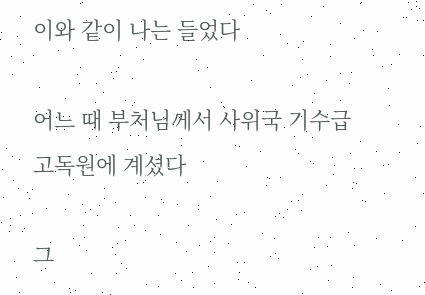이와 같이 나는 들었다

어느 때 부처님께서 사위국 기수급고독원에 계셨다

그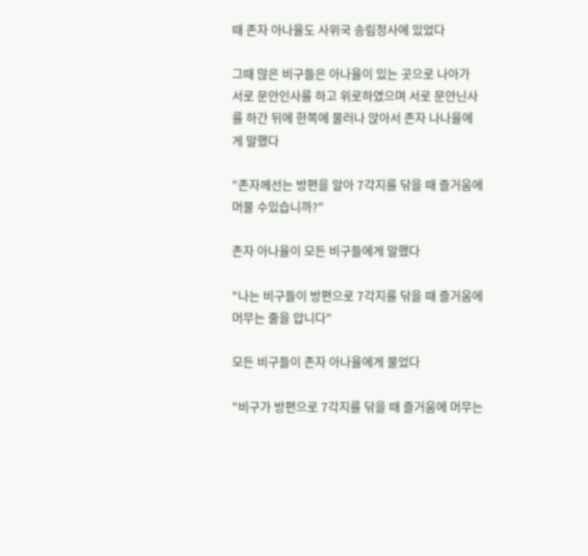때 존자 아나율도 사위국 송림정사에 있었다

그때 많은 비구들은 아나율이 있는 곳으로 나아가 서로 문안인사를 하고 위로하였으며 서로 문안닌사를 하간 뒤에 한쪽에 물러나 앉아서 존자 나나율에게 말했다

"존자께선는 방편을 알아 7각지를 닦을 때 즐거움에 머물 수있습니까?"

존자 아나율이 모든 비구들에게 말했다

"나는 비구들이 방편으로 7각지를 닦을 때 즐거움에 머무는 줄을 압니다"

모든 비구들이 존자 아나율에게 물었다

"비구가 방편으로 7각지를 닦을 때 즐거움에 머무는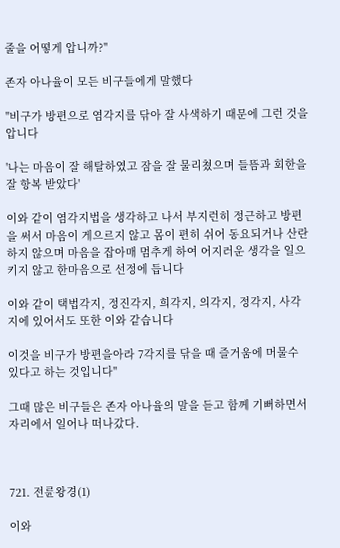줄을 어떻게 압니까?"

존자 아나율이 모든 비구들에게 말했다

"비구가 방편으로 염각지를 닦아 잘 사색하기 때문에 그런 것을 압니다

'나는 마음이 잘 해탈하였고 잠을 잘 물리쳤으며 들뜸과 회한을 잘 항복 받았다'

이와 같이 염각지법을 생각하고 나서 부지런히 정근하고 방편을 써서 마음이 게으르지 않고 몸이 편히 쉬어 동요되거나 산란하지 않으며 마음을 잡아매 멈추게 하여 어지러운 생각을 일으키지 않고 한마음으로 선정에 듭니다

이와 같이 택법각지, 정진각지, 희각지, 의각지, 정각지, 사각지에 있어서도 또한 이와 같습니다

이것을 비구가 방편을아라 7각지를 닦을 때 즐거움에 머물수 있다고 하는 것입니다"

그때 많은 비구들은 존자 아나율의 말을 듣고 함께 기뻐하면서 자리에서 일어나 떠나갔다.



721. 전륜왕경(1)

이와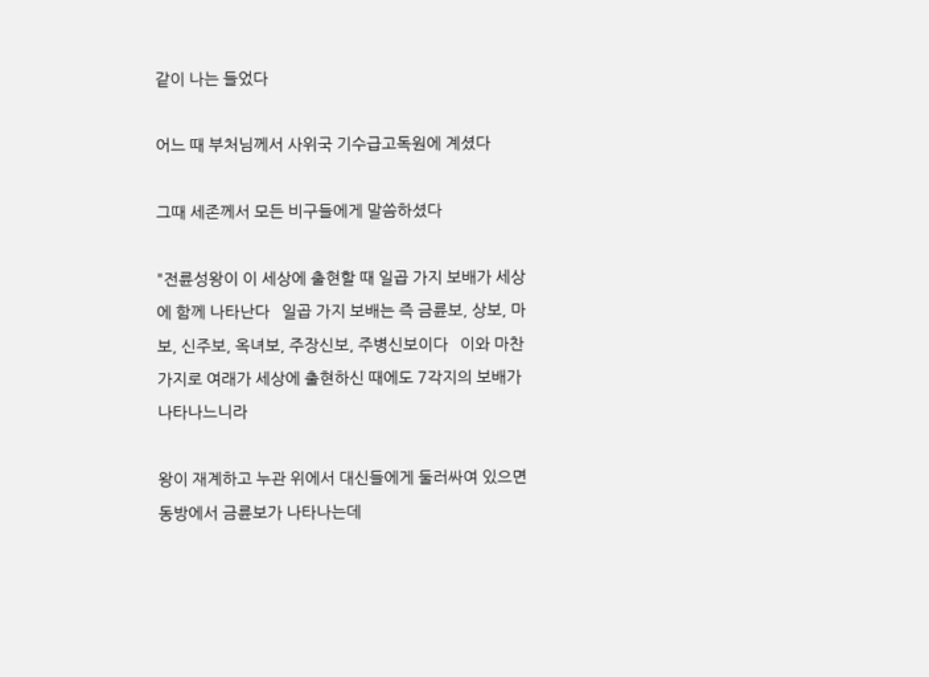같이 나는 들었다

어느 때 부처님께서 사위국 기수급고독원에 계셨다

그때 세존께서 모든 비구들에게 말씀하셨다

"전륜성왕이 이 세상에 출현할 때 일곱 가지 보배가 세상에 함께 나타난다   일곱 가지 보배는 즉 금륜보, 상보, 마보, 신주보, 옥녀보, 주장신보, 주병신보이다   이와 마찬가지로 여래가 세상에 출현하신 때에도 7각지의 보배가 나타나느니라

왕이 재계하고 누관 위에서 대신들에게 둘러싸여 있으면 동방에서 금륜보가 나타나는데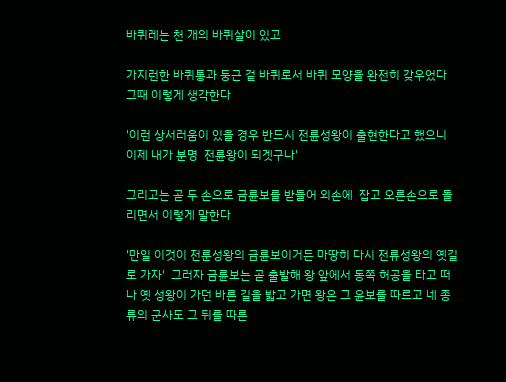바퀴레는 천 개의 바퀴살이 있고

가지런한 바퀴통과 둥근 겉 바퀴로서 바퀴 모양을 완전히 갖우었다  그때 이렇게 생각한다

'이런 상서러움이 있을 경우 반드시 전륜성왕이 출현한다고 했으니 이제 내가 분명  전륜왕이 되겟구나'

그리고는 곧 두 손으로 금륜보를 받들어 외손에  잡고 오른손으로 돌리면서 이렇게 말한다

'만일 이것이 전룬성왕의 금륜보이거든 마땅히 다시 전류성왕의 옛길로 가자'  그러자 금륜보는 곧 출발해 왕 앞에서 동쪽 허공을 타고 떠나 옛 성왕이 가던 바른 길을 밟고 가면 왕은 그 윤보를 따르고 네 종류의 군사도 그 뒤를 따른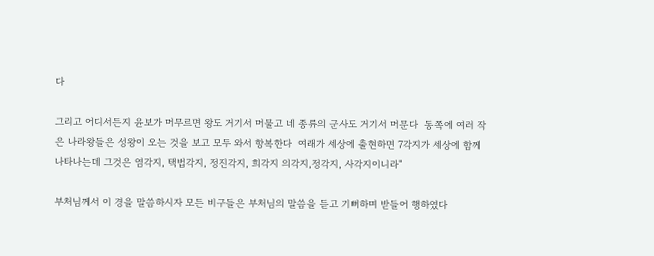다

그리고 어디서든지 윤보가 머무르면 왕도 거기서 머물고 네 종류의 군사도 거기서 머문다  동쪽에 여러 작은 나라왕들은 성왕이 오는 것을 보고 모두 와서 항복한다  여래가 세상에 출현하면 7각지가 세상에 함께 나타나는데 그것은 염각지, 택법각지, 정진각지, 희각지 의각지,정각지, 사각지이니라"

부처님께서 이 경을 말씀하시자 모든 비구들은 부처님의 말씀을 듣고 기뻐하며 받들어 행하였다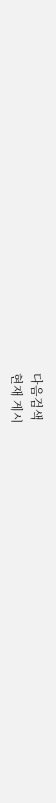다음검색
현재 게시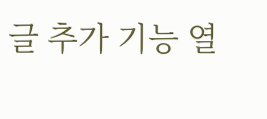글 추가 기능 열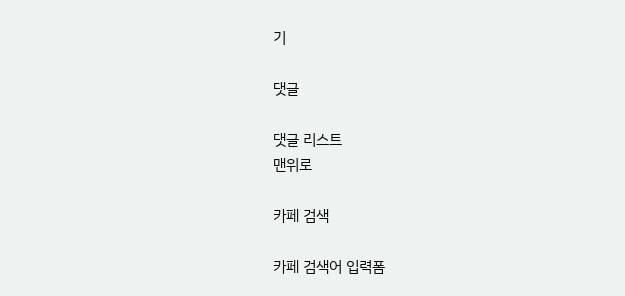기

댓글

댓글 리스트
맨위로

카페 검색

카페 검색어 입력폼